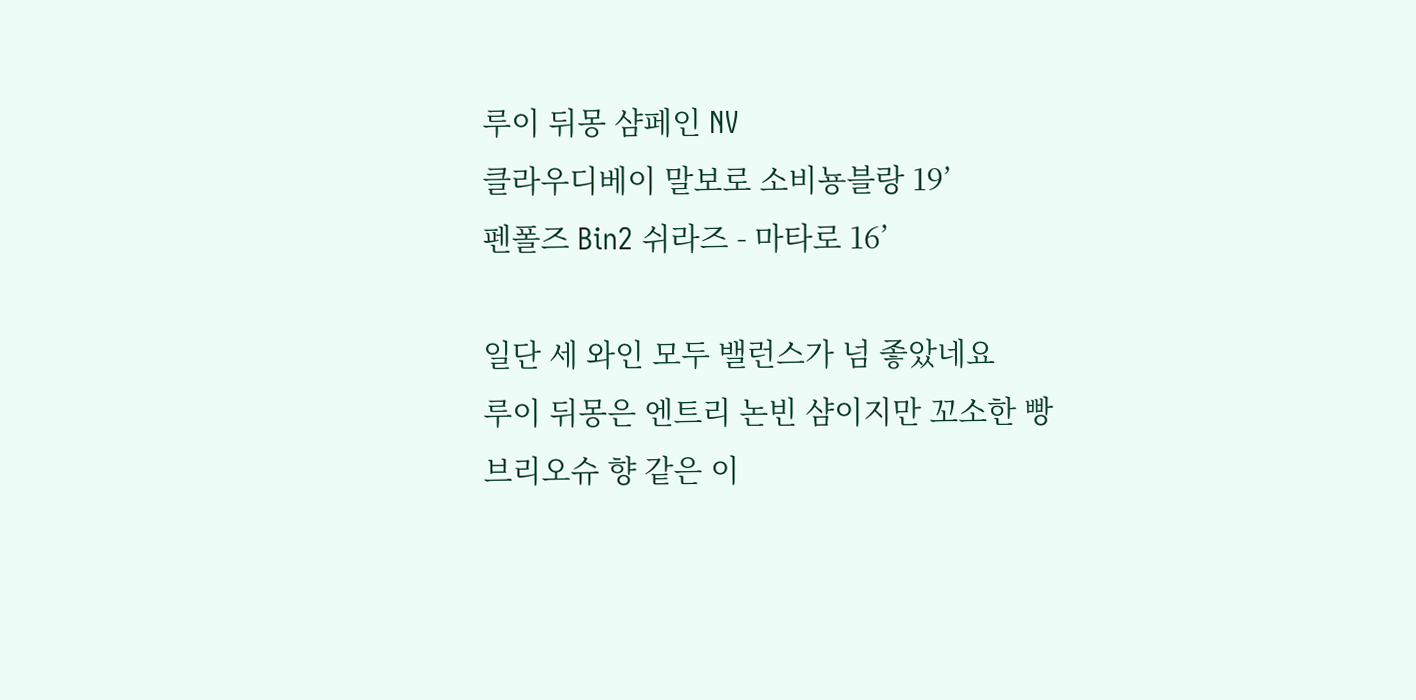루이 뒤몽 샴페인 NV
클라우디베이 말보로 소비뇽블랑 19’
펜폴즈 Bin2 쉬라즈 - 마타로 16’

일단 세 와인 모두 밸런스가 넘 좋았네요
루이 뒤몽은 엔트리 논빈 샴이지만 꼬소한 빵
브리오슈 향 같은 이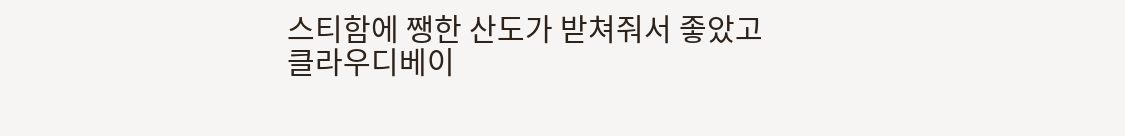스티함에 쨍한 산도가 받쳐줘서 좋았고
클라우디베이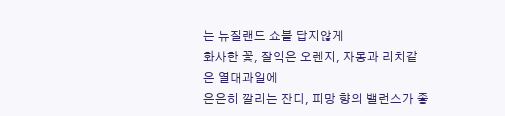는 뉴질랜드 쇼블 답지않게
화사한 꽃, 잘익은 오렌지, 자몽과 리치같은 열대과일에
은은히 깔리는 잔디, 피망 향의 밸런스가 좋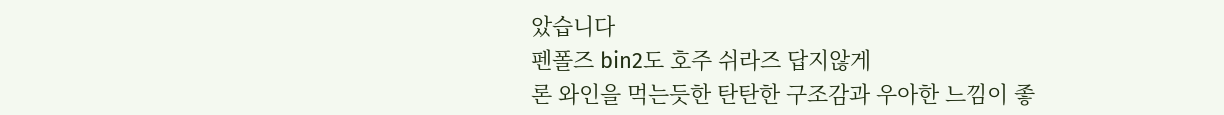았습니다
펜폴즈 bin2도 호주 쉬라즈 답지않게
론 와인을 먹는듯한 탄탄한 구조감과 우아한 느낌이 좋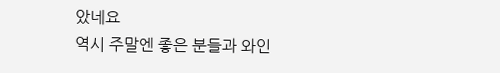았네요
역시 주말엔 좋은 분들과 와인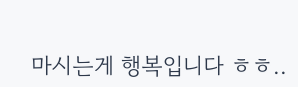마시는게 행복입니다 ㅎㅎ..